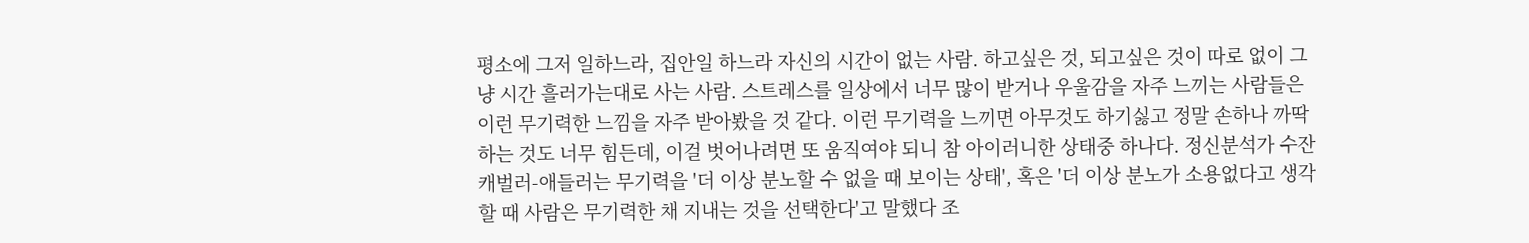평소에 그저 일하느라, 집안일 하느라 자신의 시간이 없는 사람. 하고싶은 것, 되고싶은 것이 따로 없이 그냥 시간 흘러가는대로 사는 사람. 스트레스를 일상에서 너무 많이 받거나 우울감을 자주 느끼는 사람들은 이런 무기력한 느낌을 자주 받아봤을 것 같다. 이런 무기력을 느끼면 아무것도 하기싫고 정말 손하나 까딱하는 것도 너무 힘든데, 이걸 벗어나려면 또 움직여야 되니 참 아이러니한 상태중 하나다. 정신분석가 수잔 캐벌러-애들러는 무기력을 '더 이상 분노할 수 없을 때 보이는 상태', 혹은 '더 이상 분노가 소용없다고 생각할 때 사람은 무기력한 채 지내는 것을 선택한다'고 말했다 조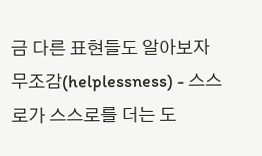금 다른 표현들도 알아보자 무조감(helplessness) - 스스로가 스스로를 더는 도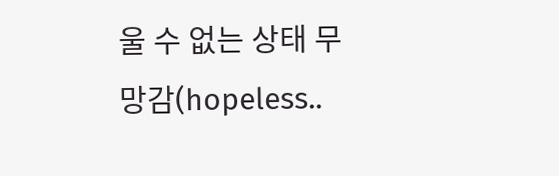울 수 없는 상태 무망감(hopeless..